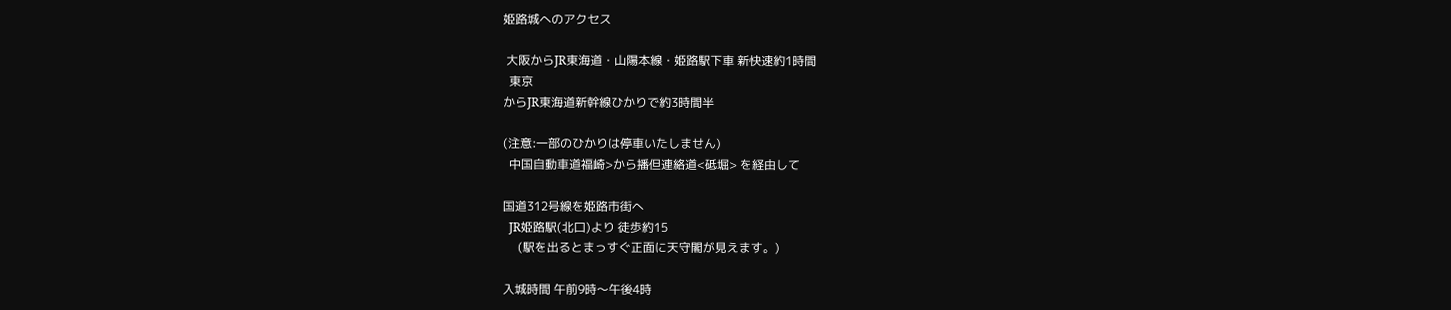姫路城へのアクセス

 大阪からJR東海道・山陽本線・姫路駅下車 新快速約1時間
  東京
からJR東海道新幹線ひかりで約3時間半

(注意:一部のひかりは停車いたしません)
  中国自動車道福崎>から播但連絡道<砥堀> を経由して

国道312号線を姫路市街へ
  JR姫路駅(北口)より 徒歩約15
     (駅を出るとまっすぐ正面に天守閣が見えます。)

入城時間 午前9時〜午後4時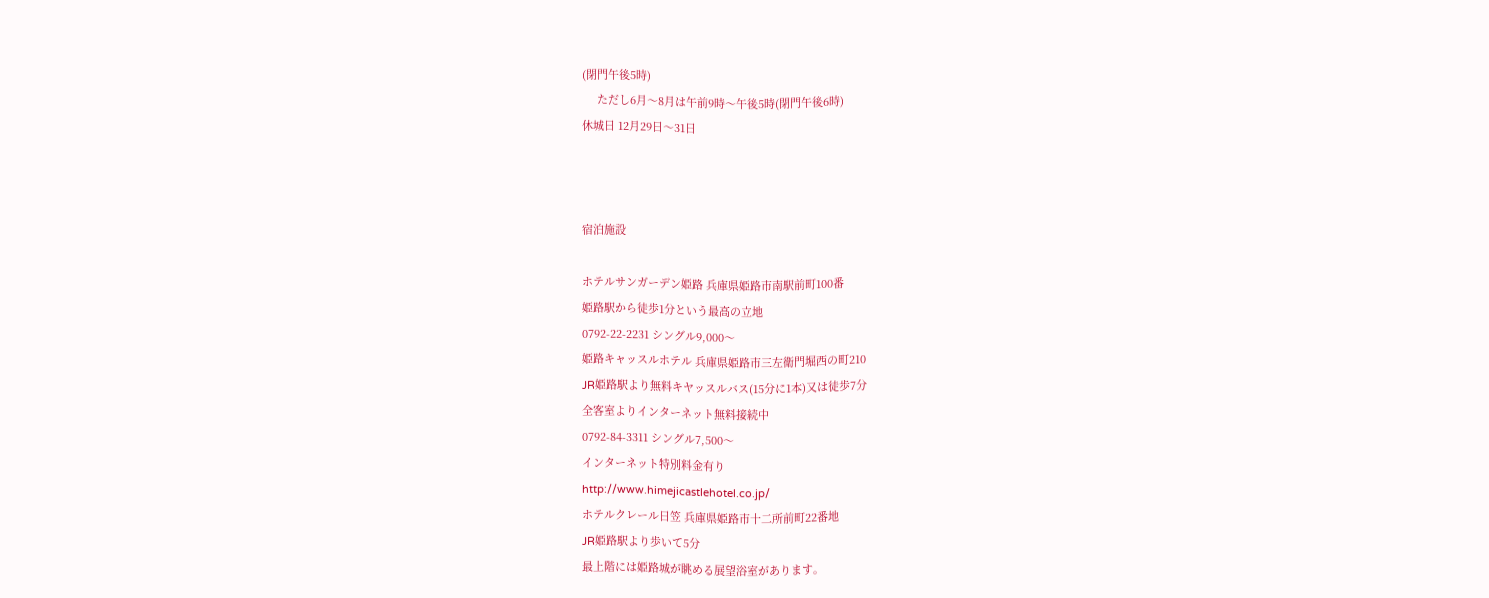(閉門午後5時)
     ただし6月〜8月は午前9時〜午後5時(閉門午後6時)
休城日 12月29日〜31日



宿泊施設

ホテルサンガーデン姫路 兵庫県姫路市南駅前町100番
姫路駅から徒歩1分という最高の立地
0792-22-2231 シングル9,000〜
姫路キャッスルホテル 兵庫県姫路市三左衛門堀西の町210
JR姫路駅より無料キヤッスルバス(15分に1本)又は徒歩7分
全客室よりインターネット無料接続中
0792-84-3311 シングル7,500〜
インターネット特別料金有り
http://www.himejicastlehotel.co.jp/
ホテルクレール日笠 兵庫県姫路市十二所前町22番地
JR姫路駅より歩いて5分
最上階には姫路城が眺める展望浴室があります。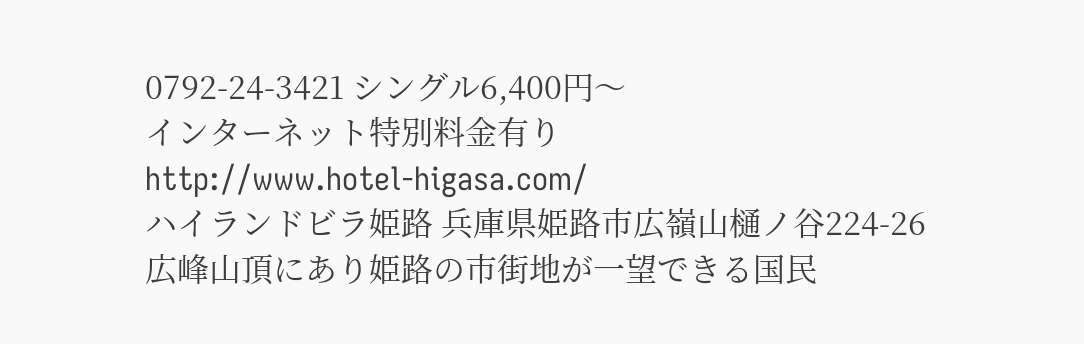0792-24-3421 シングル6,400円〜
インターネット特別料金有り
http://www.hotel-higasa.com/
ハイランドビラ姫路 兵庫県姫路市広嶺山樋ノ谷224-26
広峰山頂にあり姫路の市街地が一望できる国民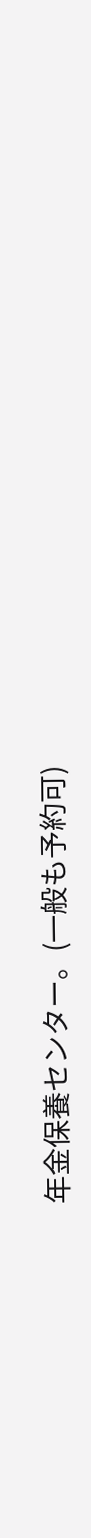年金保養センター。(一般も予約可)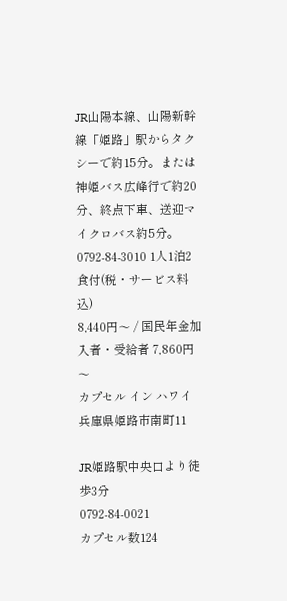JR山陽本線、山陽新幹線「姫路」駅からタクシーで約15分。または神姫バス広峰行で約20分、終点下車、送迎マイクロバス約5分。
0792-84-3010 1人1泊2食付(税・サービス料込)
8,440円〜 / 国民年金加入者・受給者 7,860円〜
カプセル イン ハワイ 兵庫県姫路市南町11

JR姫路駅中央口より徒歩3分
0792-84-0021
カプセル数124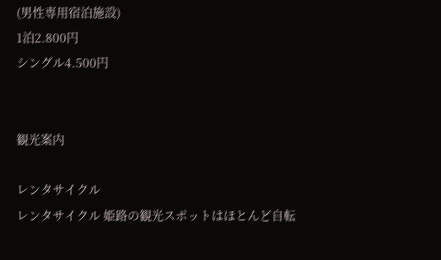(男性専用宿泊施設)
1泊2.800円
シングル4.500円


観光案内

レンタサイクル
レンタサイクル 姫路の観光スポットはほとんど自転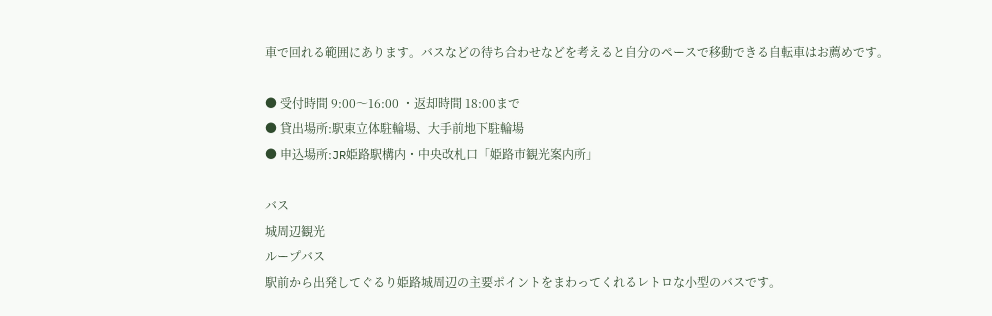車で回れる範囲にあります。バスなどの待ち合わせなどを考えると自分のペースで移動できる自転車はお薦めです。

● 受付時間 9:00〜16:00 ・返却時間 18:00まで
● 貸出場所:駅東立体駐輪場、大手前地下駐輪場
● 申込場所:JR姫路駅構内・中央改札口「姫路市観光案内所」

バス
城周辺観光
ループバス
駅前から出発してぐるり姫路城周辺の主要ポイントをまわってくれるレトロな小型のバスです。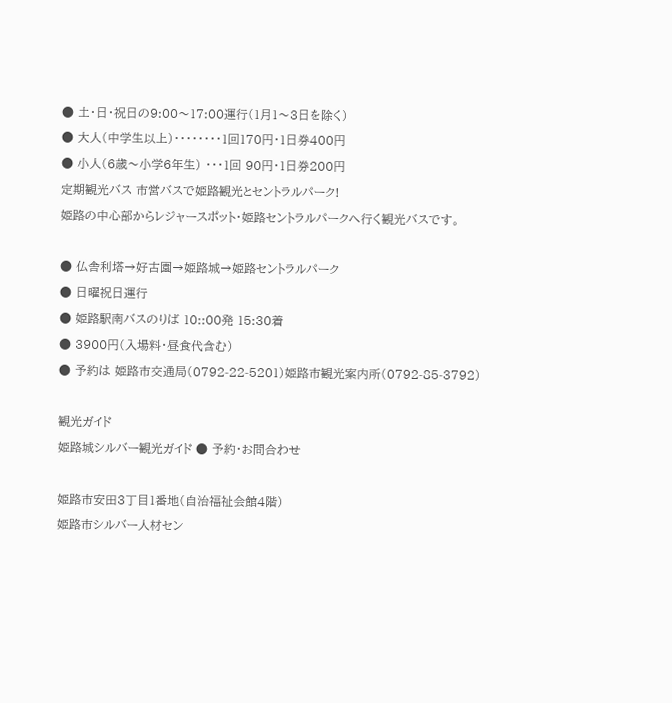● 土・日・祝日の9:00〜17:00運行(1月1〜3日を除く)
● 大人(中学生以上)・・・・・・・・1回170円・1日券400円
● 小人(6歳〜小学6年生) ・・・1回 90円・1日券200円
定期観光バス 市営バスで姫路観光とセントラルパーク!
姫路の中心部からレジャースポット・姫路セントラルパークへ行く観光バスです。

● 仏舎利塔→好古園→姫路城→姫路セントラルパーク
● 日曜祝日運行
● 姫路駅南バスのりば 10::00発 15:30着
● 3900円(入場料・昼食代含む)
● 予約は 姫路市交通局(0792-22-5201)姫路市観光案内所(0792-85-3792)

観光ガイド
姫路城シルバー観光ガイド ● 予約・お問合わせ

姫路市安田3丁目1番地(自治福祉会館4階)
姫路市シルバー人材セン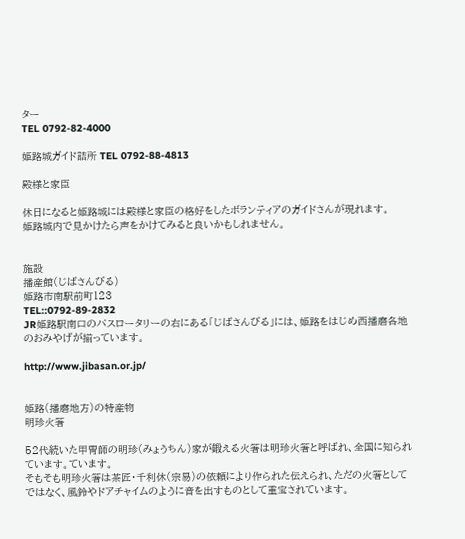ター
TEL 0792-82-4000

姫路城ガイド詰所 TEL 0792-88-4813

殿様と家臣

休日になると姫路城には殿様と家臣の格好をしたボランティアのガイドさんが現れます。
姫路城内で見かけたら声をかけてみると良いかもしれません。


施設
播産館(じばさんびる)
姫路市南駅前町123
TEL::0792-89-2832
JR姫路駅南口のバスロータリーの右にある「じばさんびる」には、姫路をはじめ西播磨各地のおみやげが揃っています。

http://www.jibasan.or.jp/


姫路(播磨地方)の特産物
明珍火箸

52代続いた甲冑師の明珍(みょうちん)家が鍛える火箸は明珍火箸と呼ばれ、全国に知られています。ています。
そもそも明珍火箸は茶匠・千利休(宗易)の依頼により作られた伝えられ、ただの火箸としてではなく、風鈴やドアチャイムのように音を出すものとして重宝されています。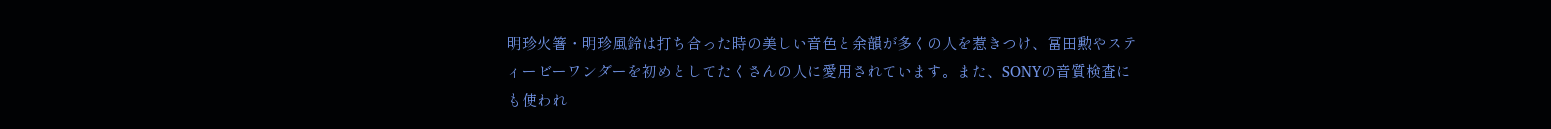明珍火箸・明珍風鈴は打ち合った時の美しい音色と余韻が多くの人を惹きつけ、冨田勲やスティービーワンダーを初めとしてたくさんの人に愛用されています。また、SONYの音質検査にも使われ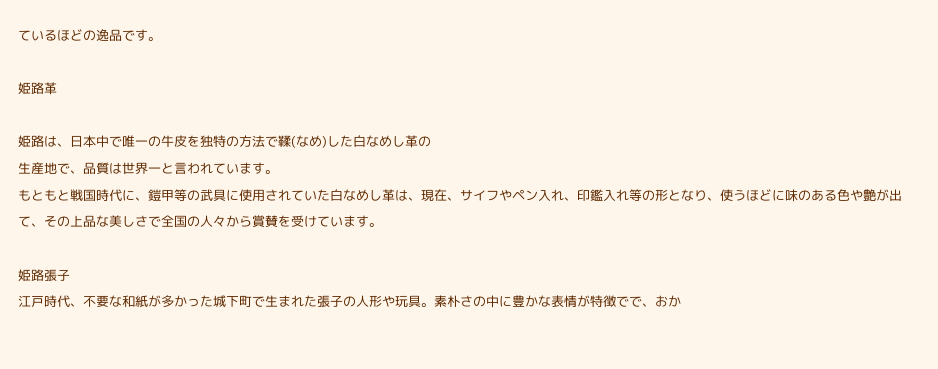ているほどの逸品です。

姫路革

姫路は、日本中で唯一の牛皮を独特の方法で鞣(なめ)した白なめし革の
生産地で、品質は世界一と言われています。
もともと戦国時代に、鎧甲等の武具に使用されていた白なめし革は、現在、サイフやペン入れ、印鑑入れ等の形となり、使うほどに味のある色や艶が出て、その上品な美しさで全国の人々から賞賛を受けています。

姫路張子
江戸時代、不要な和紙が多かった城下町で生まれた張子の人形や玩具。素朴さの中に豊かな表情が特徴でで、おか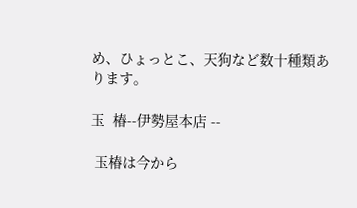め、ひょっとこ、天狗など数十種類あります。

玉  椿--伊勢屋本店 --

 玉椿は今から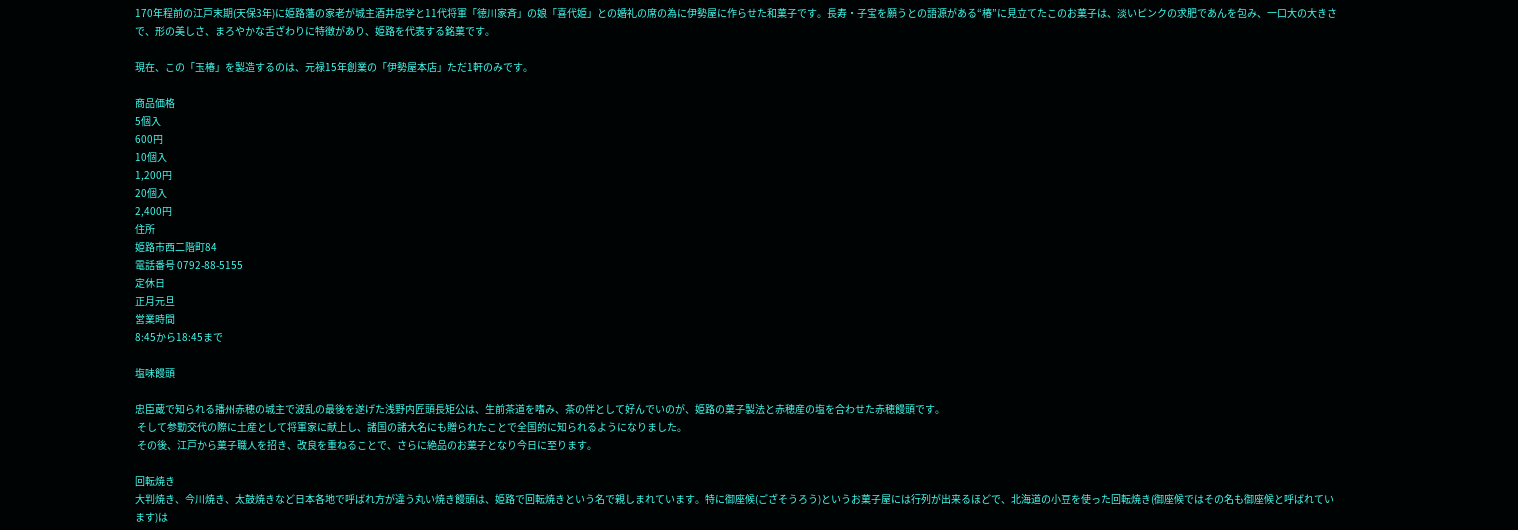170年程前の江戸末期(天保3年)に姫路藩の家老が城主酒井忠学と11代将軍「徳川家斉」の娘「喜代姫」との婚礼の席の為に伊勢屋に作らせた和菓子です。長寿・子宝を願うとの語源がある“椿”に見立てたこのお菓子は、淡いピンクの求肥であんを包み、一口大の大きさで、形の美しさ、まろやかな舌ざわりに特徴があり、姫路を代表する銘菓です。

現在、この「玉椿」を製造するのは、元禄15年創業の「伊勢屋本店」ただ1軒のみです。

商品価格
5個入
600円
10個入
1,200円
20個入
2,400円
住所
姫路市西二階町84
電話番号 0792-88-5155
定休日
正月元旦
営業時間
8:45から18:45まで

塩味饅頭

忠臣蔵で知られる播州赤穂の城主で波乱の最後を遂げた浅野内匠頭長矩公は、生前茶道を嗜み、茶の伴として好んでいのが、姫路の菓子製法と赤穂産の塩を合わせた赤穂饅頭です。
 そして参勤交代の際に土産として将軍家に献上し、諸国の諸大名にも贈られたことで全国的に知られるようになりました。
 その後、江戸から菓子職人を招き、改良を重ねることで、さらに絶品のお菓子となり今日に至ります。

回転焼き
大判焼き、今川焼き、太鼓焼きなど日本各地で呼ばれ方が違う丸い焼き饅頭は、姫路で回転焼きという名で親しまれています。特に御座候(ござそうろう)というお菓子屋には行列が出来るほどで、北海道の小豆を使った回転焼き(御座候ではその名も御座候と呼ばれています)は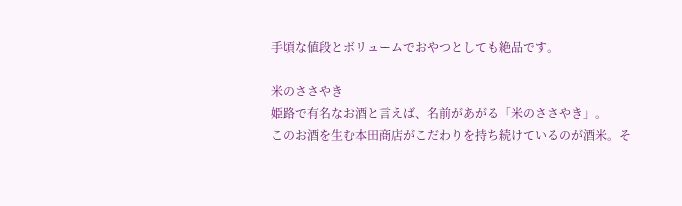手頃な値段とボリュームでおやつとしても絶品です。

米のささやき
姫路で有名なお酒と言えば、名前があがる「米のささやき」。
このお酒を生む本田商店がこだわりを持ち続けているのが酒米。そ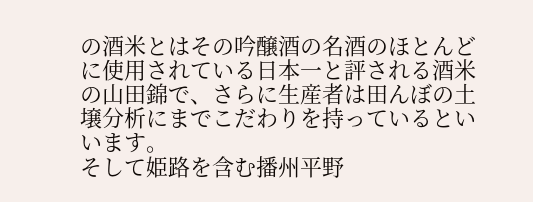の酒米とはその吟醸酒の名酒のほとんどに使用されている日本一と評される酒米の山田錦で、さらに生産者は田んぼの土壌分析にまでこだわりを持っているといいます。
そして姫路を含む播州平野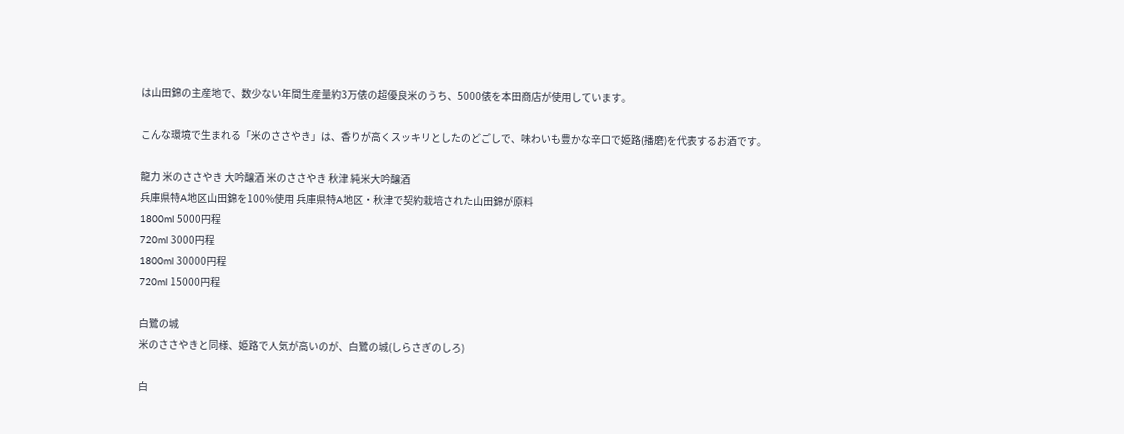は山田錦の主産地で、数少ない年間生産量約3万俵の超優良米のうち、5000俵を本田商店が使用しています。

こんな環境で生まれる「米のささやき」は、香りが高くスッキリとしたのどごしで、味わいも豊かな辛口で姫路(播磨)を代表するお酒です。

龍力 米のささやき 大吟醸酒 米のささやき 秋津 純米大吟醸酒
兵庫県特A地区山田錦を100%使用 兵庫県特A地区・秋津で契約栽培された山田錦が原料
1800ml 5000円程
720ml 3000円程
1800ml 30000円程
720ml 15000円程

白鷺の城
米のささやきと同様、姫路で人気が高いのが、白鷺の城(しらさぎのしろ)

白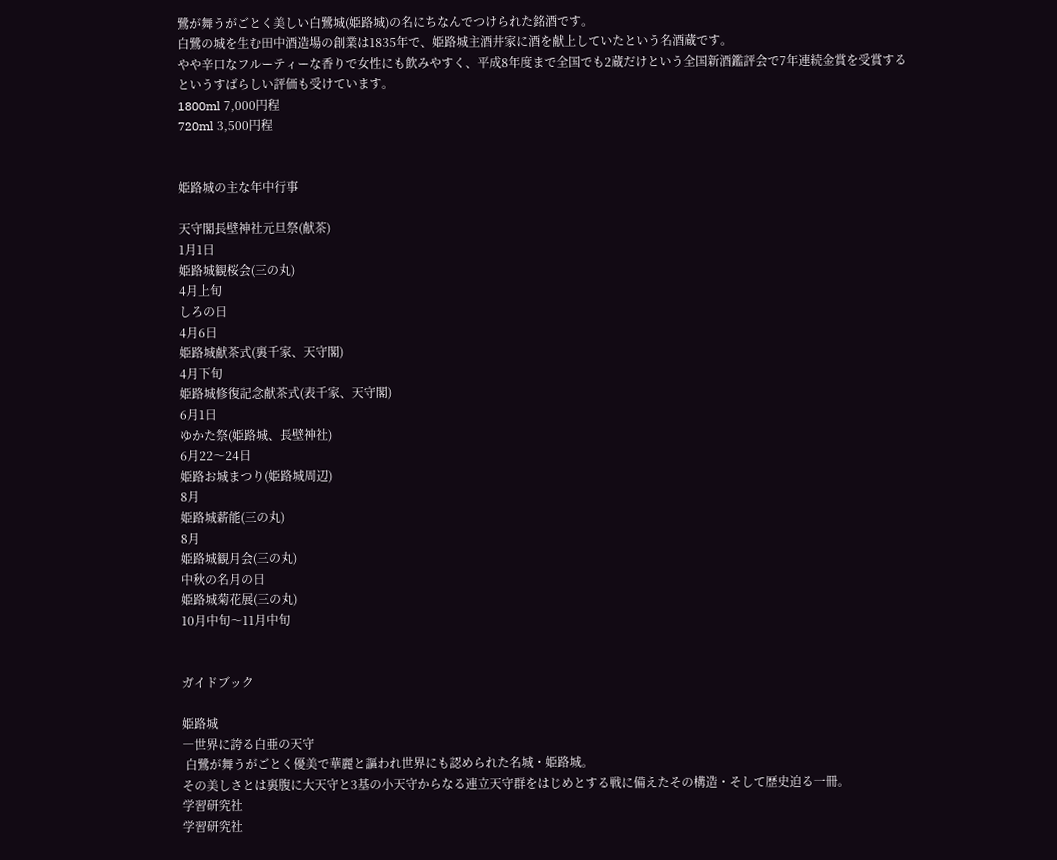鷺が舞うがごとく美しい白鷺城(姫路城)の名にちなんでつけられた銘酒です。
白鷺の城を生む田中酒造場の創業は1835年で、姫路城主酒井家に酒を献上していたという名酒蔵です。
やや辛口なフルーティーな香りで女性にも飲みやすく、平成8年度まで全国でも2蔵だけという全国新酒鑑評会で7年連続金賞を受賞するというすばらしい評価も受けています。
1800ml 7,000円程
720ml 3,500円程


姫路城の主な年中行事

天守閣長壁神社元旦祭(献茶)
1月1日
姫路城観桜会(三の丸)
4月上旬
しろの日
4月6日
姫路城献茶式(裏千家、天守閣)
4月下旬
姫路城修復記念献茶式(表千家、天守閣)
6月1日
ゆかた祭(姫路城、長壁神社)
6月22〜24日
姫路お城まつり(姫路城周辺)
8月
姫路城薪能(三の丸)
8月
姫路城観月会(三の丸)
中秋の名月の日
姫路城菊花展(三の丸)
10月中旬〜11月中旬


ガイドブック

姫路城
―世界に誇る白亜の天守
 白鷺が舞うがごとく優美で華麗と謳われ世界にも認められた名城・姫路城。
その美しさとは裏腹に大天守と3基の小天守からなる連立天守群をはじめとする戦に備えたその構造・そして歴史迫る一冊。
学習研究社
学習研究社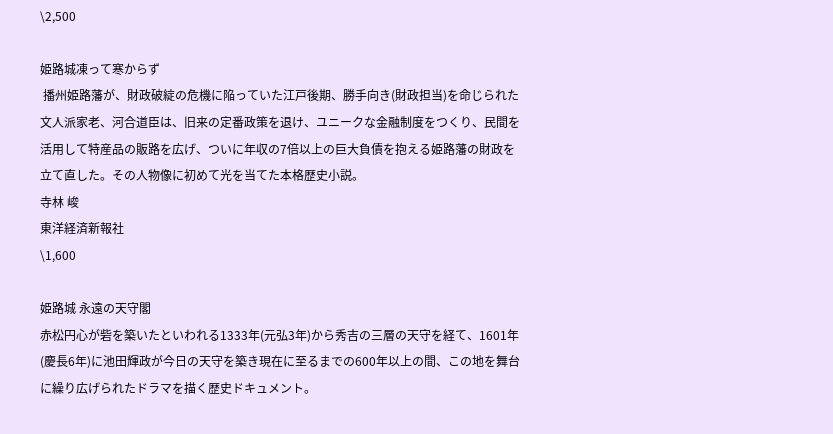\2,500

姫路城凍って寒からず
 播州姫路藩が、財政破綻の危機に陥っていた江戸後期、勝手向き(財政担当)を命じられた文人派家老、河合道臣は、旧来の定番政策を退け、ユニークな金融制度をつくり、民間を活用して特産品の販路を広げ、ついに年収の7倍以上の巨大負債を抱える姫路藩の財政を立て直した。その人物像に初めて光を当てた本格歴史小説。
寺林 峻
東洋経済新報社
\1,600

姫路城 永遠の天守閣
赤松円心が砦を築いたといわれる1333年(元弘3年)から秀吉の三層の天守を経て、1601年(慶長6年)に池田輝政が今日の天守を築き現在に至るまでの600年以上の間、この地を舞台に繰り広げられたドラマを描く歴史ドキュメント。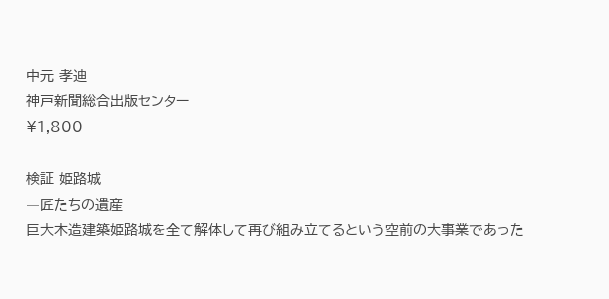中元 孝迪
神戸新聞総合出版センター
¥1,800

検証 姫路城
―匠たちの遺産
巨大木造建築姫路城を全て解体して再び組み立てるという空前の大事業であった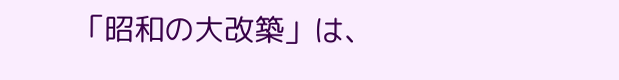「昭和の大改築」は、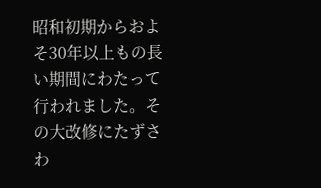昭和初期からおよそ30年以上もの長い期間にわたって行われました。その大改修にたずさわ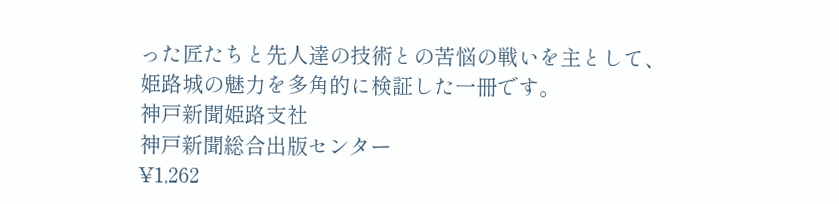った匠たちと先人達の技術との苦悩の戦いを主として、姫路城の魅力を多角的に検証した一冊です。
神戸新聞姫路支社
神戸新聞総合出版センター
¥1,262